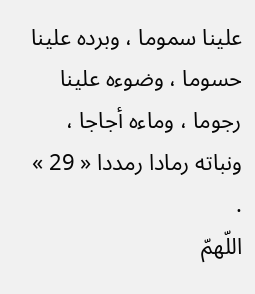علينا سموما ، وبرده علينا حسوما ، وضوءه علينا رجوما ، وماءه أجاجا ، ونباته رمادا رمددا « 29 » .
اللّهمّ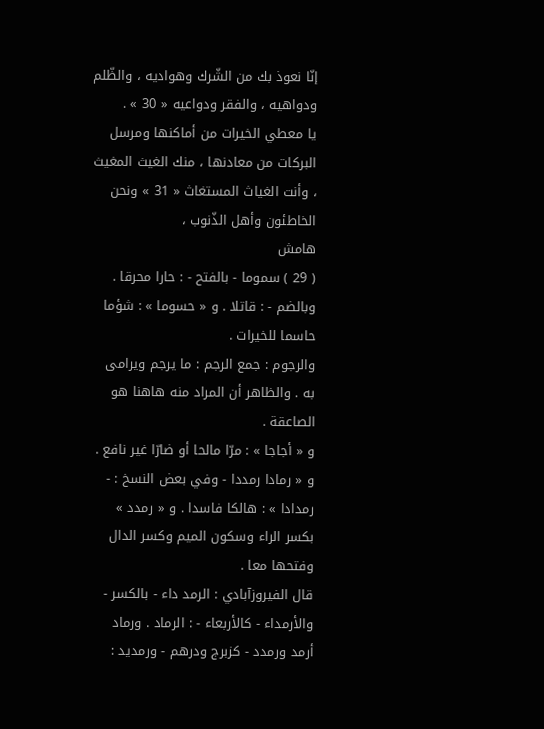إنّا نعوذ بك من الشّرك وهواديه ، والظّلم ودواهيه ، والفقر ودواعيه « 30 » .
يا معطي الخيرات من أماكنها ومرسل البركات من معادنها ، منك الغيث المغيث ، وأنت الغياث المستغاث « 31 » ونحن الخاطئون وأهل الذّنوب ،
هامش
( 29 ) سموما - بالفتح - : حارا محرقا . وبالضم - : قاتلا . و « حسوما » : شؤما حاسما للخيرات .
والرجوم : جمع الرجم : ما يرجم ويرامى به . والظاهر أن المراد منه هاهنا هو الصاعقة .
و « أجاجا » : مرّا مالحا أو ضارّا غير نافع . و « رمادا رمددا - وفي بعض النسخ : - رمدادا » : هالكا فاسدا . و « رمدد » بكسر الراء وسكون الميم وكسر الدال وفتحها معا .
قال الفيروزآبادي : الرمد داء - بالكسر - والأرمداء - كالأربعاء - : الرماد . ورماد أرمد ورمدد - كزبرج ودرهم - ورمديد :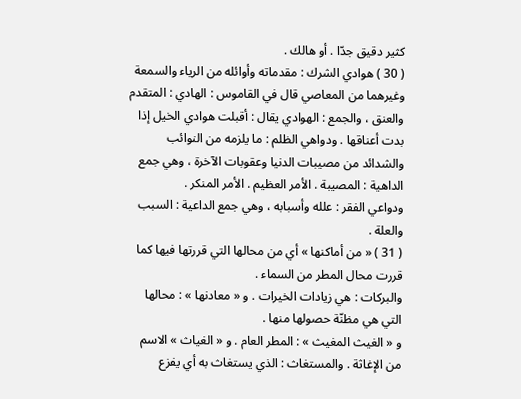كثير دقيق جدّا . أو هالك .
( 30 ) هوادي الشرك : مقدماته وأوائله من الرياء والسمعة وغيرهما من المعاصي قال في القاموس : الهادي : المتقدم والعنق ، والجمع : الهوادي يقال : أقبلت هوادي الخيل إذا بدت أعناقها . ودواهي الظلم : ما يلزمه من النوائب والشدائد من مصيبات الدنيا وعقوبات الآخرة ، وهي جمع الداهية : المصيبة . الأمر العظيم . الأمر المنكر .
ودواعي الفقر : علله وأسبابه ، وهي جمع الداعية : السبب والعلة .
( 31 ) « من أماكنها » أي من محالها التي قررتها فيها كما قررت محال المطر من السماء .
والبركات : هي زيادات الخيرات . و « معادنها » : محالها التي هي مظنّة حصولها منها .
و « الغيث المغيث » : المطر العام . و « الغياث » الاسم من الإغاثة . والمستغاث : الذي يستغاث به أي يفزع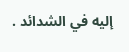إليه في الشدائد .